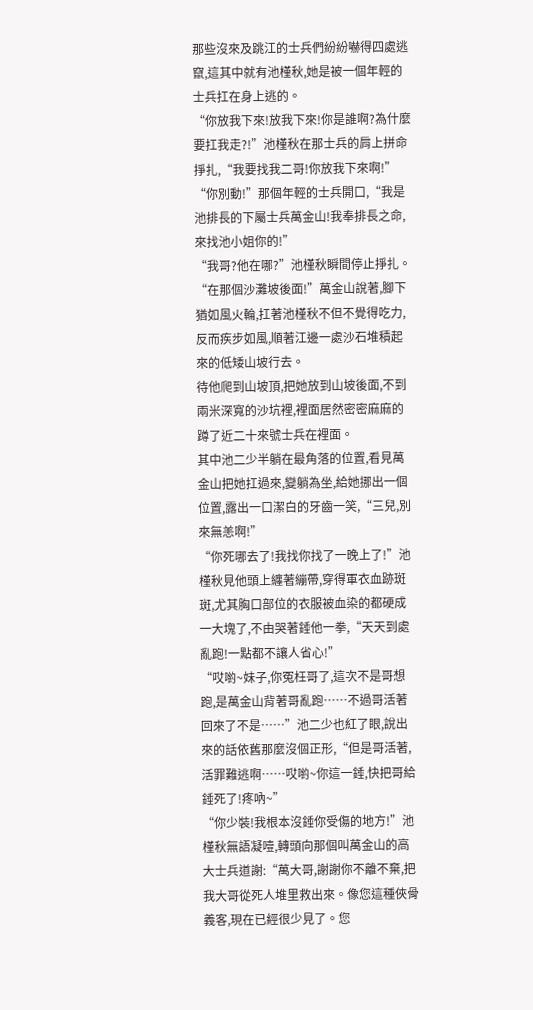那些沒來及跳江的士兵們紛紛嚇得四處逃竄,這其中就有池槿秋,她是被一個年輕的士兵扛在身上逃的。
“你放我下來!放我下來!你是誰啊?為什麼要扛我走?!”池槿秋在那士兵的肩上拼命掙扎,“我要找我二哥!你放我下來啊!”
“你別動!”那個年輕的士兵開口,“我是池排長的下屬士兵萬金山!我奉排長之命,來找池小姐你的!”
“我哥?他在哪?”池槿秋瞬間停止掙扎。
“在那個沙灘坡後面!”萬金山說著,腳下猶如風火輪,扛著池槿秋不但不覺得吃力,反而疾步如風,順著江邊一處沙石堆積起來的低矮山坡行去。
待他爬到山坡頂,把她放到山坡後面,不到兩米深寬的沙坑裡,裡面居然密密麻麻的蹲了近二十來號士兵在裡面。
其中池二少半躺在最角落的位置,看見萬金山把她扛過來,變躺為坐,給她挪出一個位置,露出一口潔白的牙齒一笑,“三兒,別來無恙啊!”
“你死哪去了!我找你找了一晚上了!”池槿秋見他頭上纏著繃帶,穿得軍衣血跡斑斑,尤其胸口部位的衣服被血染的都硬成一大塊了,不由哭著錘他一拳,“天天到處亂跑!一點都不讓人省心!”
“哎喲~妹子,你冤枉哥了,這次不是哥想跑,是萬金山背著哥亂跑……不過哥活著回來了不是……”池二少也紅了眼,說出來的話依舊那麼沒個正形,“但是哥活著,活罪難逃啊……哎喲~你這一錘,快把哥給錘死了!疼吶~”
“你少裝!我根本沒錘你受傷的地方!”池槿秋無語凝噎,轉頭向那個叫萬金山的高大士兵道謝:“萬大哥,謝謝你不離不棄,把我大哥從死人堆里救出來。像您這種俠骨義客,現在已經很少見了。您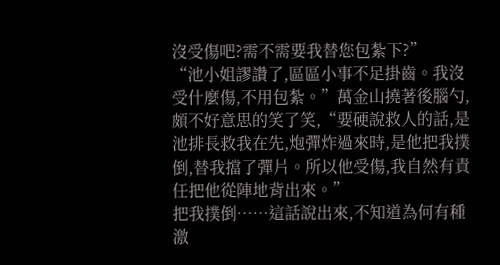沒受傷吧?需不需要我替您包紮下?”
“池小姐謬讚了,區區小事不足掛齒。我沒受什麼傷,不用包紮。”萬金山撓著後腦勺,頗不好意思的笑了笑,“要硬說救人的話,是池排長救我在先,炮彈炸過來時,是他把我撲倒,替我擋了彈片。所以他受傷,我自然有責任把他從陣地背出來。”
把我撲倒……這話說出來,不知道為何有種激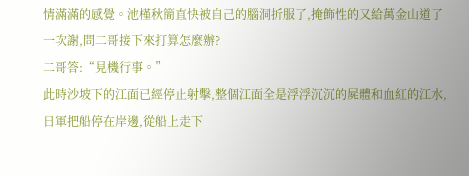情滿滿的感覺。池槿秋簡直快被自己的腦洞折服了,掩飾性的又給萬金山道了一次謝,問二哥接下來打算怎麼辦?
二哥答:“見機行事。”
此時沙坡下的江面已經停止射擊,整個江面全是浮浮沉沉的屍體和血紅的江水,日軍把船停在岸邊,從船上走下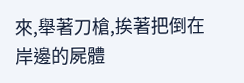來,舉著刀槍,挨著把倒在岸邊的屍體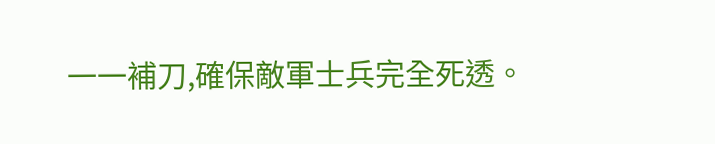一一補刀,確保敵軍士兵完全死透。